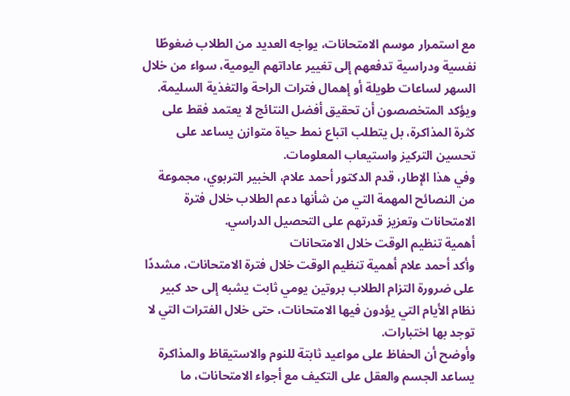مع استمرار موسم الامتحانات، يواجه العديد من الطلاب ضغوطًا نفسية ودراسية تدفعهم إلى تغيير عاداتهم اليومية، سواء من خلال السهر لساعات طويلة أو إهمال فترات الراحة والتغذية السليمة.
ويؤكد المتخصصون أن تحقيق أفضل النتائج لا يعتمد فقط على كثرة المذاكرة، بل يتطلب اتباع نمط حياة متوازن يساعد على تحسين التركيز واستيعاب المعلومات.
وفي هذا الإطار، قدم الدكتور أحمد علام، الخبير التربوي، مجموعة من النصائح المهمة التي من شأنها دعم الطلاب خلال فترة الامتحانات وتعزيز قدرتهم على التحصيل الدراسي.
أهمية تنظيم الوقت خلال الامتحانات
وأكد أحمد علام أهمية تنظيم الوقت خلال فترة الامتحانات، مشددًا على ضرورة التزام الطلاب بروتين يومي ثابت يشبه إلى حد كبير نظام الأيام التي يؤدون فيها الامتحانات، حتى خلال الفترات التي لا توجد بها اختبارات.
وأوضح أن الحفاظ على مواعيد ثابتة للنوم والاستيقاظ والمذاكرة يساعد الجسم والعقل على التكيف مع أجواء الامتحانات، ما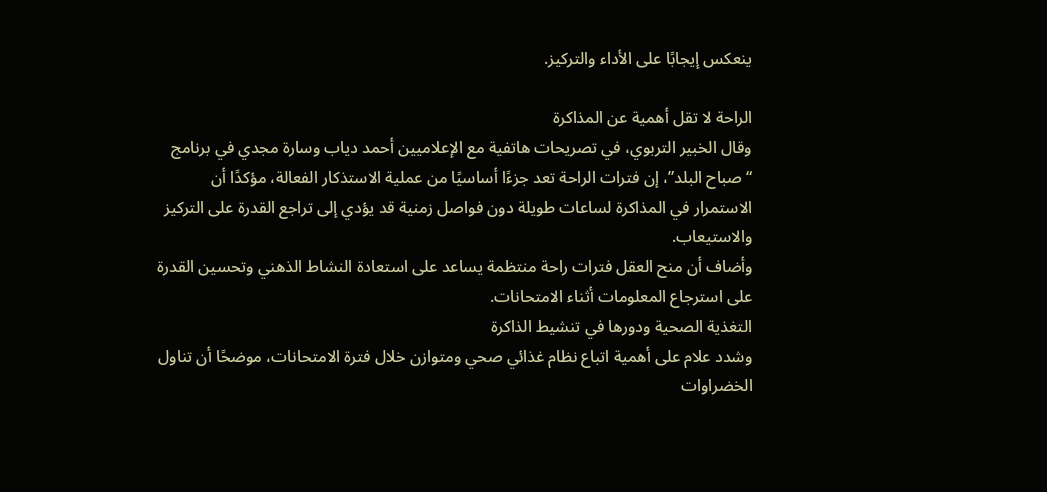ينعكس إيجابًا على الأداء والتركيز.

الراحة لا تقل أهمية عن المذاكرة
وقال الخبير التربوي، في تصريحات هاتفية مع الإعلاميين أحمد دياب وسارة مجدي في برنامج “صباح البلد”، إن فترات الراحة تعد جزءًا أساسيًا من عملية الاستذكار الفعالة، مؤكدًا أن الاستمرار في المذاكرة لساعات طويلة دون فواصل زمنية قد يؤدي إلى تراجع القدرة على التركيز والاستيعاب.
وأضاف أن منح العقل فترات راحة منتظمة يساعد على استعادة النشاط الذهني وتحسين القدرة على استرجاع المعلومات أثناء الامتحانات.
التغذية الصحية ودورها في تنشيط الذاكرة
وشدد علام على أهمية اتباع نظام غذائي صحي ومتوازن خلال فترة الامتحانات، موضحًا أن تناول الخضراوات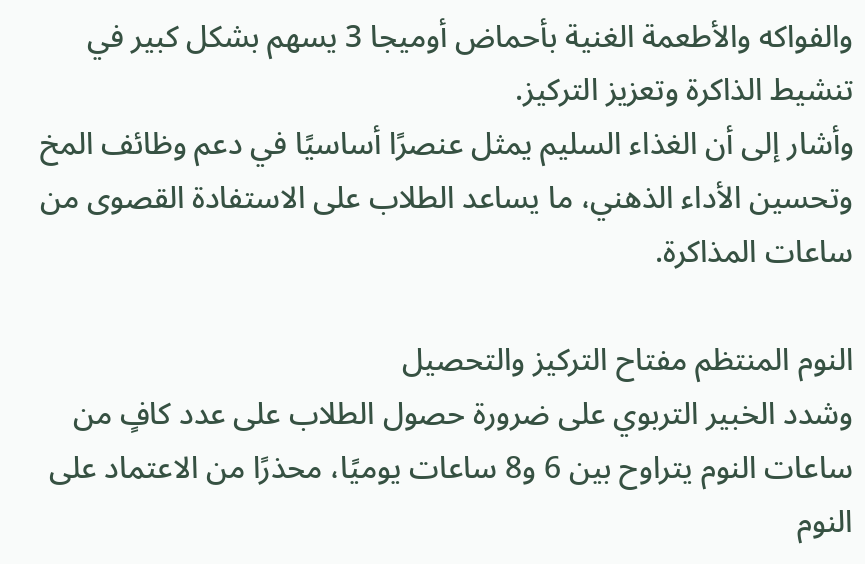والفواكه والأطعمة الغنية بأحماض أوميجا 3 يسهم بشكل كبير في تنشيط الذاكرة وتعزيز التركيز.
وأشار إلى أن الغذاء السليم يمثل عنصرًا أساسيًا في دعم وظائف المخ وتحسين الأداء الذهني، ما يساعد الطلاب على الاستفادة القصوى من ساعات المذاكرة.

النوم المنتظم مفتاح التركيز والتحصيل
وشدد الخبير التربوي على ضرورة حصول الطلاب على عدد كافٍ من ساعات النوم يتراوح بين 6 و8 ساعات يوميًا، محذرًا من الاعتماد على النوم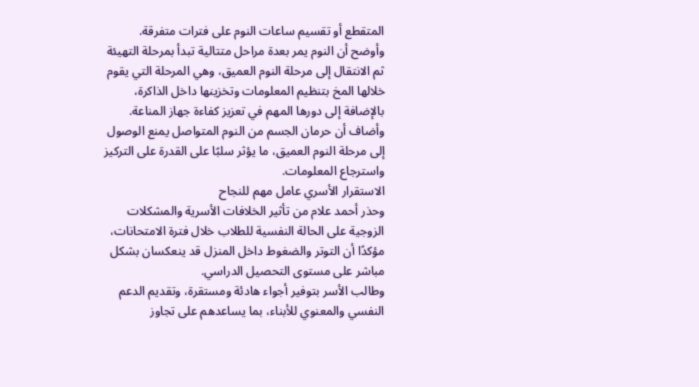المتقطع أو تقسيم ساعات النوم على فترات متفرقة.
وأوضح أن النوم يمر بعدة مراحل متتالية تبدأ بمرحلة التهيئة ثم الانتقال إلى مرحلة النوم العميق، وهي المرحلة التي يقوم خلالها المخ بتنظيم المعلومات وتخزينها داخل الذاكرة، بالإضافة إلى دورها المهم في تعزيز كفاءة جهاز المناعة.
وأضاف أن حرمان الجسم من النوم المتواصل يمنع الوصول إلى مرحلة النوم العميق، ما يؤثر سلبًا على القدرة على التركيز واسترجاع المعلومات.
الاستقرار الأسري عامل مهم للنجاح
وحذر أحمد علام من تأثير الخلافات الأسرية والمشكلات الزوجية على الحالة النفسية للطلاب خلال فترة الامتحانات، مؤكدًا أن التوتر والضغوط داخل المنزل قد ينعكسان بشكل مباشر على مستوى التحصيل الدراسي.
وطالب الأسر بتوفير أجواء هادئة ومستقرة، وتقديم الدعم النفسي والمعنوي للأبناء، بما يساعدهم على تجاوز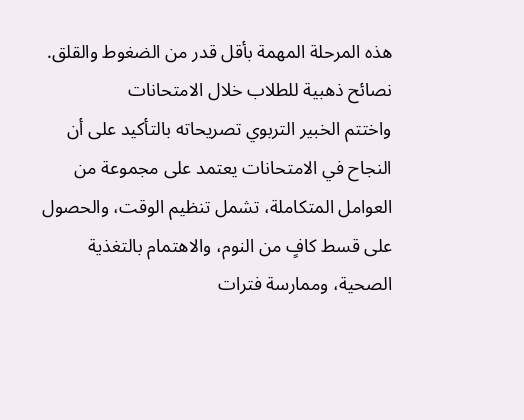هذه المرحلة المهمة بأقل قدر من الضغوط والقلق.
نصائح ذهبية للطلاب خلال الامتحانات
واختتم الخبير التربوي تصريحاته بالتأكيد على أن النجاح في الامتحانات يعتمد على مجموعة من العوامل المتكاملة، تشمل تنظيم الوقت، والحصول على قسط كافٍ من النوم، والاهتمام بالتغذية الصحية، وممارسة فترات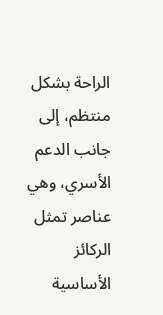الراحة بشكل منتظم، إلى جانب الدعم الأسري، وهي عناصر تمثل الركائز الأساسية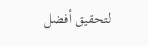لتحقيق أفضل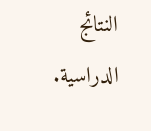النتائج الدراسية.